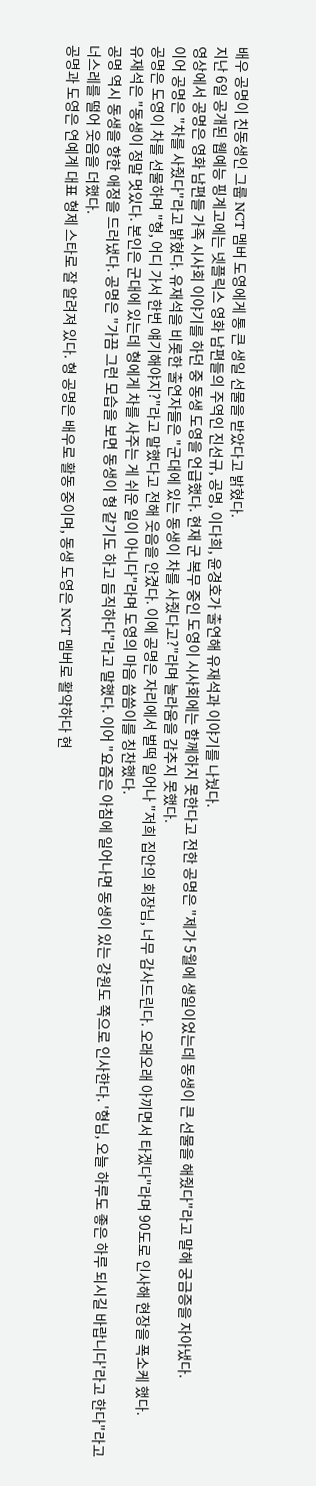배우 공명이 친동생인 그룹 NCT 멤버 도영에게 통 큰 생일 선물을 받았다고 밝혔다.
지난 6일 공개된 웹예능 핑계고에는 넷플릭스 영화 남편들의 주역인 진선규, 공명, 이다희, 윤경호가 출연해 유재석과 이야기를 나눴다.
영상에서 공명은 영화 남편들 가족 시사회 이야기를 하던 중 동생 도영을 언급했다. 현재 군 복무 중인 도영이 시사회에는 함께하지 못한다고 전한 공명은 "제가 5월에 생일이었는데 동생이 큰 선물을 해줬다"라고 말해 궁금증을 자아냈다.
이어 공명은 "차를 사줬다"라고 밝혔다. 유재석을 비롯한 출연자들은 "군대에 있는 동생이 차를 사줬다고?"라며 놀라움을 감추지 못했다.
공명은 도영이 차를 선물하며 "형, 어디 가서 한번 얘기해야지?"라고 말했다고 전해 웃음을 안겼다. 이에 공명은 자리에서 벌떡 일어나 "저희 집안의 회장님, 너무 감사드린다. 오래오래 아끼면서 타겠다"라며 90도로 인사해 현장을 폭소케 했다.
유재석은 "동생이 정말 멋있다. 본인은 군대에 있는데 형에게 차를 사주는 게 쉬운 일이 아니다"라며 도영의 마음 씀씀이를 칭찬했다.
공명 역시 동생을 향한 애정을 드러냈다. 공명은 "가끔 그런 모습을 보면 동생이 형 같기도 하고 듬직하다"라고 말했다. 이어 "요즘은 아침에 일어나면 동생이 있는 강원도 쪽으로 인사한다. '형님, 오늘 하루도 좋은 하루 되시길 바랍니다'라고 한다"라고 너스레를 떨어 웃음을 더했다.
공명과 도영은 연예계 대표 형제 스타로 잘 알려져 있다. 형 공명은 배우로 활동 중이며, 동생 도영은 NCT 멤버로 활약하다 현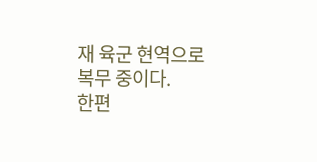재 육군 현역으로 복무 중이다.
한편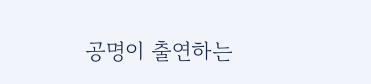공명이 출연하는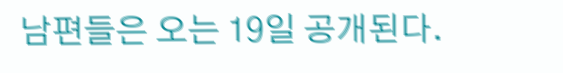남편들은 오는 19일 공개된다.